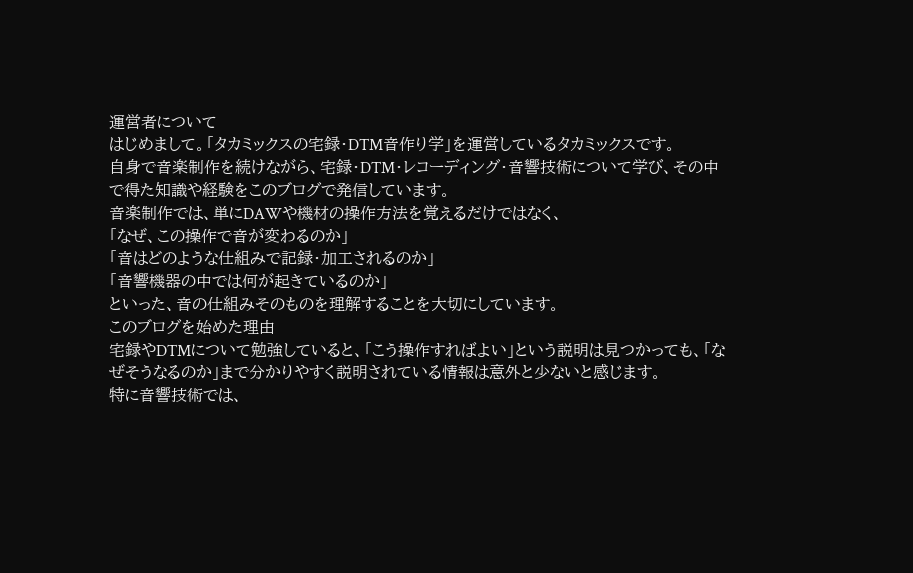運営者について
はじめまして。「タカミックスの宅録・DTM音作り学」を運営しているタカミックスです。
自身で音楽制作を続けながら、宅録・DTM・レコーディング・音響技術について学び、その中で得た知識や経験をこのブログで発信しています。
音楽制作では、単にDAWや機材の操作方法を覚えるだけではなく、
「なぜ、この操作で音が変わるのか」
「音はどのような仕組みで記録・加工されるのか」
「音響機器の中では何が起きているのか」
といった、音の仕組みそのものを理解することを大切にしています。
このブログを始めた理由
宅録やDTMについて勉強していると、「こう操作すればよい」という説明は見つかっても、「なぜそうなるのか」まで分かりやすく説明されている情報は意外と少ないと感じます。
特に音響技術では、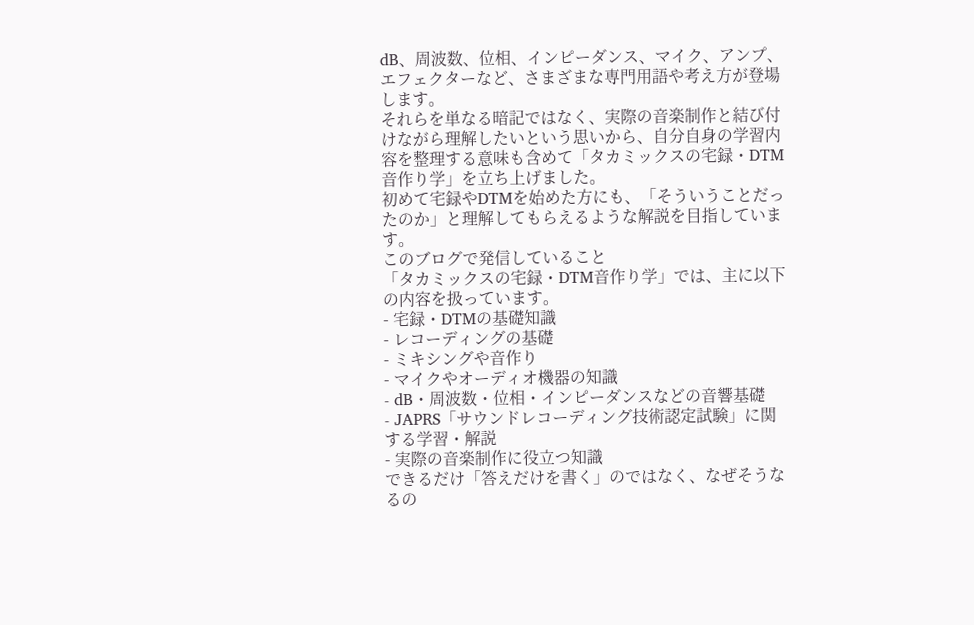dB、周波数、位相、インピーダンス、マイク、アンプ、エフェクターなど、さまざまな専門用語や考え方が登場します。
それらを単なる暗記ではなく、実際の音楽制作と結び付けながら理解したいという思いから、自分自身の学習内容を整理する意味も含めて「タカミックスの宅録・DTM音作り学」を立ち上げました。
初めて宅録やDTMを始めた方にも、「そういうことだったのか」と理解してもらえるような解説を目指しています。
このブログで発信していること
「タカミックスの宅録・DTM音作り学」では、主に以下の内容を扱っています。
- 宅録・DTMの基礎知識
- レコーディングの基礎
- ミキシングや音作り
- マイクやオーディオ機器の知識
- dB・周波数・位相・インピーダンスなどの音響基礎
- JAPRS「サウンドレコーディング技術認定試験」に関する学習・解説
- 実際の音楽制作に役立つ知識
できるだけ「答えだけを書く」のではなく、なぜそうなるの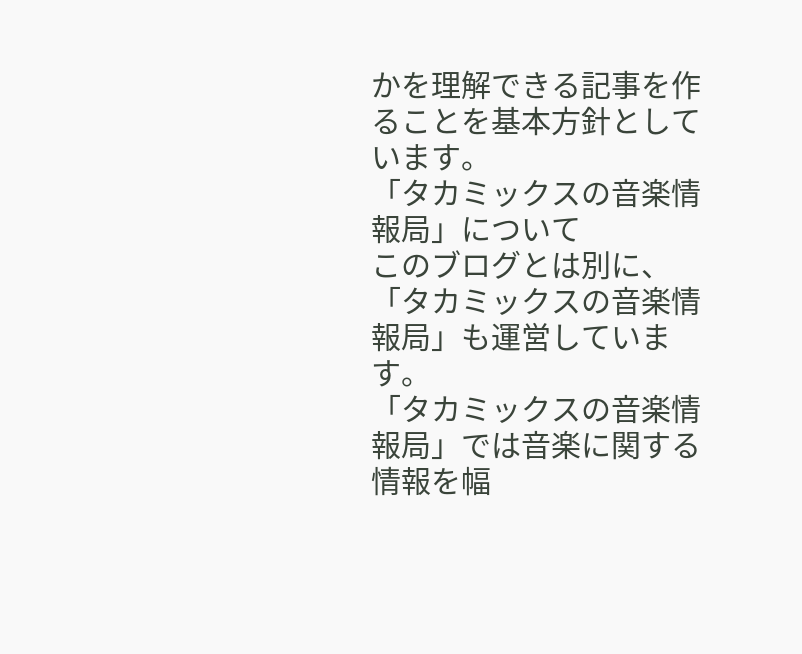かを理解できる記事を作ることを基本方針としています。
「タカミックスの音楽情報局」について
このブログとは別に、「タカミックスの音楽情報局」も運営しています。
「タカミックスの音楽情報局」では音楽に関する情報を幅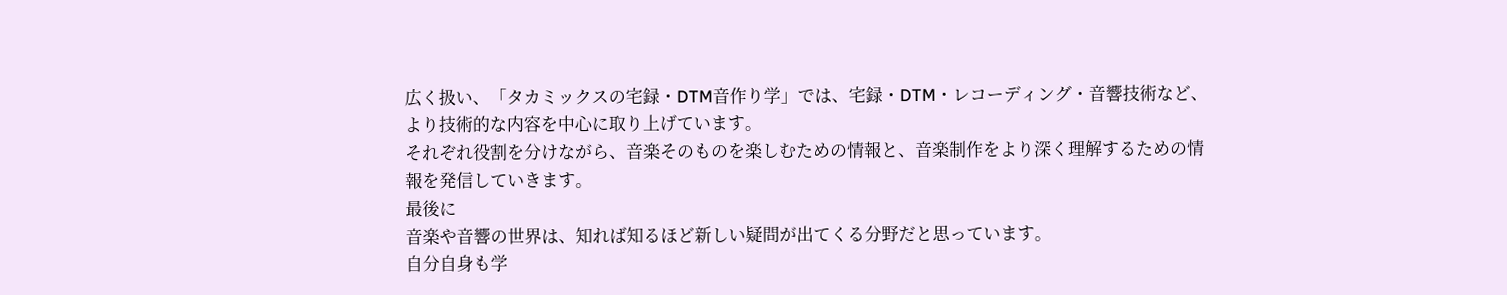広く扱い、「タカミックスの宅録・DTM音作り学」では、宅録・DTM・レコーディング・音響技術など、より技術的な内容を中心に取り上げています。
それぞれ役割を分けながら、音楽そのものを楽しむための情報と、音楽制作をより深く理解するための情報を発信していきます。
最後に
音楽や音響の世界は、知れば知るほど新しい疑問が出てくる分野だと思っています。
自分自身も学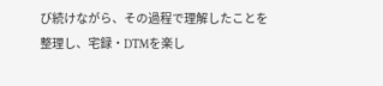び続けながら、その過程で理解したことを整理し、宅録・DTMを楽し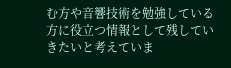む方や音響技術を勉強している方に役立つ情報として残していきたいと考えていま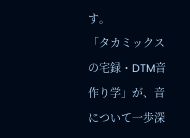す。
「タカミックスの宅録・DTM音作り学」が、音について一歩深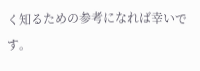く知るための参考になれば幸いです。